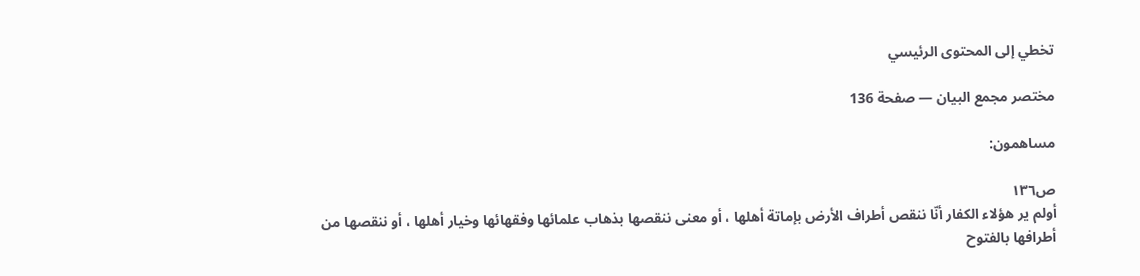تخطي إلى المحتوى الرئيسي

مختصر مجمع البيان — صفحة 136

مساهمون:

ص١٣٦
أولم ير هؤلاء الكفار أنّا ننقص أطراف الأرض بإماتة أهلها ، أو معنى ننقصها بذهاب علمائها وفقهائها وخيار أهلها ، أو ننقصها من أطرافها بالفتوح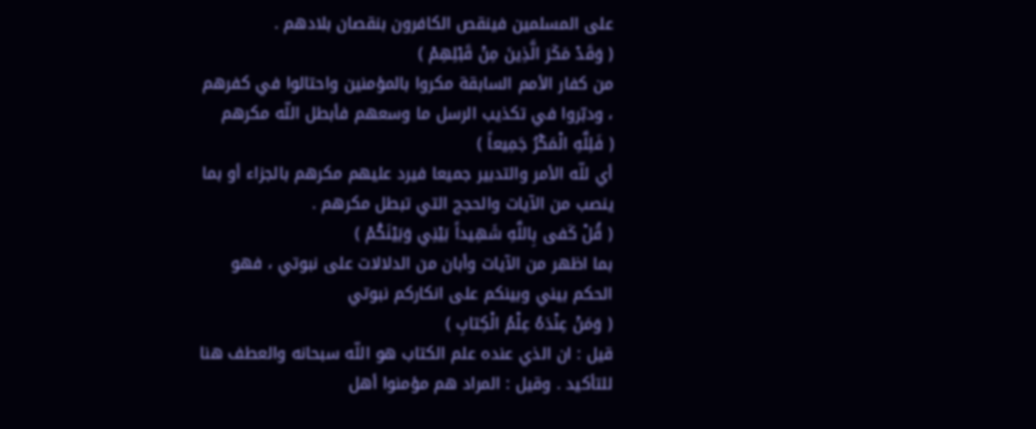على المسلمين فينقص الكافرون بنقصان بلادهم .
( وَقَدْ مَكَرَ الَّذِينَ مِنْ قَبْلِهِمْ )
من كفار الأمم السابقة مكروا بالمؤمنين واحتالوا في كفرهم ، ودبّروا في تكذيب الرسل ما وسعهم فأبطل اللّه مكرهم
( فَلِلَّهِ الْمَكْرُ جَمِيعاً )
أي للّه الأمر والتدبير جميعا فيرد عليهم مكرهم بالجزاء أو بما ينصب من الآيات والحجج التي تبطل مكرهم .
( قُلْ كَفى بِاللَّهِ شَهِيداً بَيْنِي وَبَيْنَكُمْ )
بما اظهر من الآيات وأبان من الدلالات على نبوتي ، فهو الحكم بيني وبينكم على انكاركم نبوتي
( وَمَنْ عِنْدَهُ عِلْمُ الْكِتابِ )
قيل : ان الذي عنده علم الكتاب هو اللّه سبحانه والعطف هنا للتأكيد . وقيل : المراد هم مؤمنوا أهل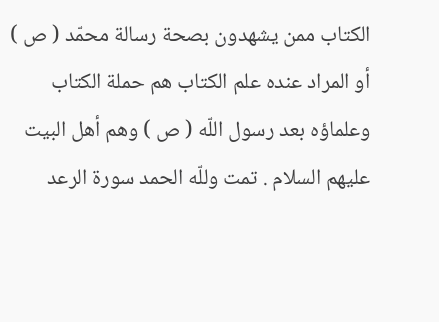الكتاب ممن يشهدون بصحة رسالة محمّد ( ص ) أو المراد عنده علم الكتاب هم حملة الكتاب وعلماؤه بعد رسول اللّه ( ص ) وهم أهل البيت عليهم السلام . تمت وللّه الحمد سورة الرعد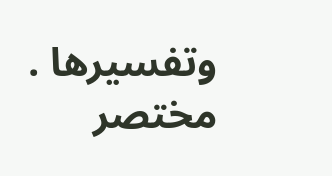وتفسيرها .
مختصر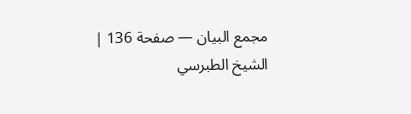مجمع البيان — صفحة 136 | الشيخ الطبرسي